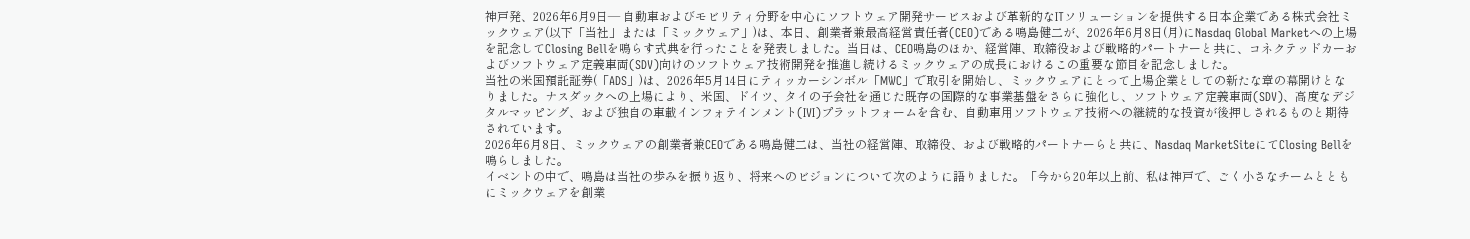神戸発、2026年6月9日— 自動車およびモビリティ分野を中心にソフトウェア開発サービスおよび革新的なITソリューションを提供する日本企業である株式会社ミックウェア(以下「当社」または「ミックウェア」)は、本日、創業者兼最高経営責任者(CEO)である鳴島健二が、2026年6月8日(月)にNasdaq Global Marketへの上場を記念してClosing Bellを鳴らす式典を行ったことを発表しました。当日は、CEO鳴島のほか、経営陣、取締役および戦略的パートナーと共に、コネクテッドカーおよびソフトウェア定義車両(SDV)向けのソフトウェア技術開発を推進し続けるミックウェアの成長におけるこの重要な節目を記念しました。
当社の米国預託証券(「ADS」)は、2026年5月14日にティッカーシンボル「MWC」で取引を開始し、ミックウェアにとって上場企業としての新たな章の幕開けとなりました。ナスダックへの上場により、米国、ドイツ、タイの子会社を通じた既存の国際的な事業基盤をさらに強化し、ソフトウェア定義車両(SDV)、高度なデジタルマッピング、および独自の車載インフォテインメント(IVI)プラットフォームを含む、自動車用ソフトウェア技術への継続的な投資が後押しされるものと期待されています。
2026年6月8日、ミックウェアの創業者兼CEOである鳴島健二は、当社の経営陣、取締役、および戦略的パートナーらと共に、Nasdaq MarketSiteにてClosing Bellを鳴らしました。
イベントの中で、鳴島は当社の歩みを振り返り、将来へのビジョンについて次のように語りました。「今から20年以上前、私は神戸で、ごく小さなチームとともにミックウェアを創業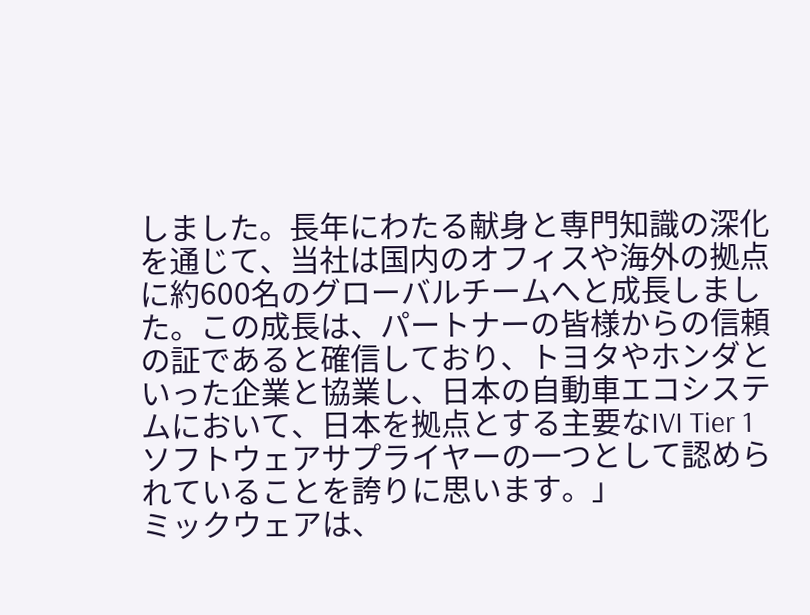しました。長年にわたる献身と専門知識の深化を通じて、当社は国内のオフィスや海外の拠点に約600名のグローバルチームへと成長しました。この成長は、パートナーの皆様からの信頼の証であると確信しており、トヨタやホンダといった企業と協業し、日本の自動車エコシステムにおいて、日本を拠点とする主要なIVI Tier 1ソフトウェアサプライヤーの一つとして認められていることを誇りに思います。」
ミックウェアは、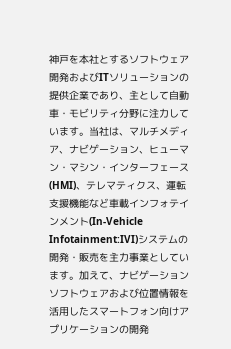神戸を本社とするソフトウェア開発およびITソリューションの提供企業であり、主として自動車・モビリティ分野に注力しています。当社は、マルチメディア、ナビゲーション、ヒューマン・マシン・インターフェース(HMI)、テレマティクス、運転支援機能など車載インフォテインメント(In-Vehicle Infotainment:IVI)システムの開発・販売を主力事業としています。加えて、ナビゲーションソフトウェアおよび位置情報を活用したスマートフォン向けアプリケーションの開発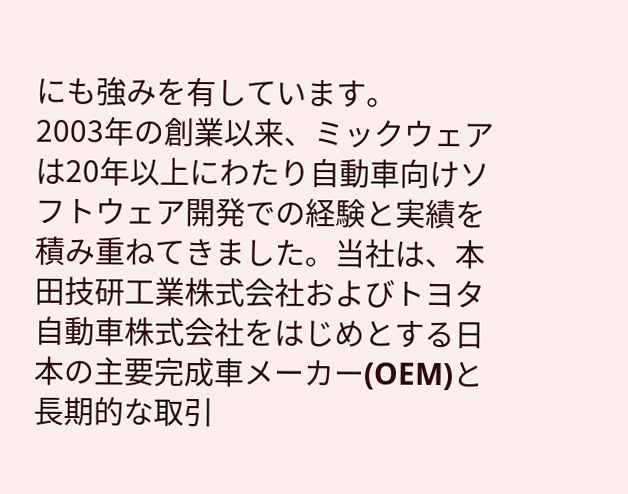にも強みを有しています。
2003年の創業以来、ミックウェアは20年以上にわたり自動車向けソフトウェア開発での経験と実績を積み重ねてきました。当社は、本田技研工業株式会社およびトヨタ自動車株式会社をはじめとする日本の主要完成車メーカー(OEM)と長期的な取引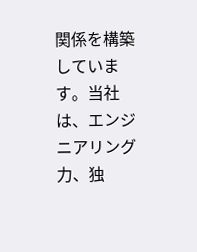関係を構築しています。当社は、エンジニアリング力、独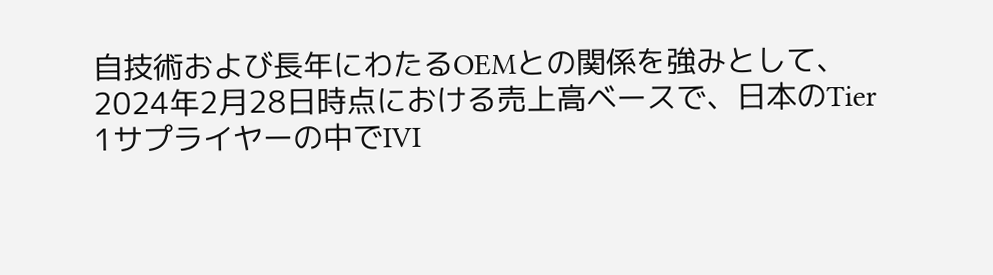自技術および長年にわたるOEMとの関係を強みとして、2024年2月28日時点における売上高ベースで、日本のTier 1サプライヤーの中でIVI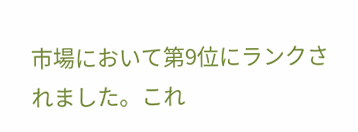市場において第9位にランクされました。これ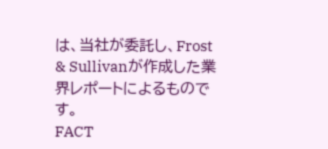は、当社が委託し、Frost & Sullivanが作成した業界レポートによるものです。
FACT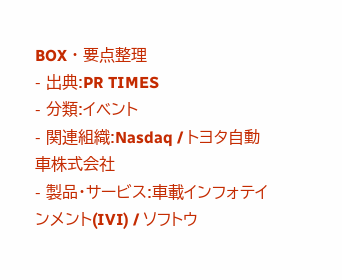BOX ・ 要点整理
- 出典:PR TIMES
- 分類:イベント
- 関連組織:Nasdaq / トヨタ自動車株式会社
- 製品・サービス:車載インフォテインメント(IVI) / ソフトウ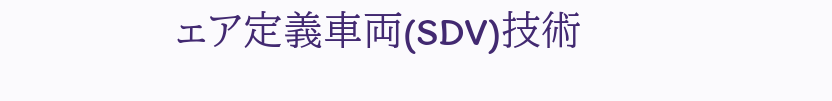ェア定義車両(SDV)技術